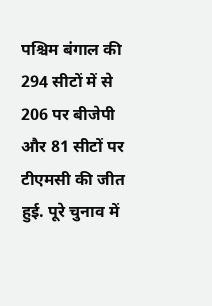पश्चिम बंगाल की 294 सीटों में से 206 पर बीजेपी और 81 सीटों पर टीएमसी की जीत हुई. पूरे चुनाव में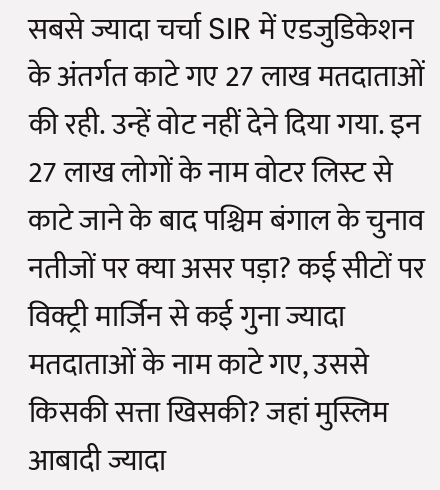सबसे ज्यादा चर्चा SIR में एडजुडिकेशन के अंतर्गत काटे गए 27 लाख मतदाताओं की रही. उन्हें वोट नहीं देने दिया गया. इन 27 लाख लोगों के नाम वोटर लिस्ट से काटे जाने के बाद पश्चिम बंगाल के चुनाव नतीजों पर क्या असर पड़ा? कई सीटों पर विक्ट्री मार्जिन से कई गुना ज्यादा मतदाताओं के नाम काटे गए, उससे किसकी सत्ता खिसकी? जहां मुस्लिम आबादी ज्यादा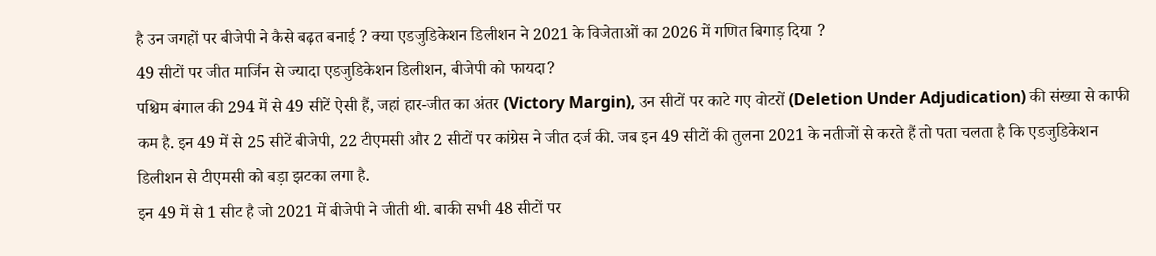है उन जगहों पर बीजेपी ने कैसे बढ़त बनाई ? क्या एडजुडिकेशन डिलीशन ने 2021 के विजेताओं का 2026 में गणित बिगाड़ दिया ?
49 सीटों पर जीत मार्जिन से ज्यादा एडजुडिकेशन डिलीशन, बीजेपी को फायदा?
पश्चिम बंगाल की 294 में से 49 सीटें ऐसी हैं, जहां हार-जीत का अंतर (Victory Margin), उन सीटों पर काटे गए वोटरों (Deletion Under Adjudication) की संख्या से काफी कम है. इन 49 में से 25 सीटें बीजेपी, 22 टीएमसी और 2 सीटों पर कांग्रेस ने जीत दर्ज की. जब इन 49 सीटों की तुलना 2021 के नतीजों से करते हैं तो पता चलता है कि एडजुडिकेशन डिलीशन से टीएमसी को बड़ा झटका लगा है.
इन 49 में से 1 सीट है जो 2021 में बीजेपी ने जीती थी. बाकी सभी 48 सीटों पर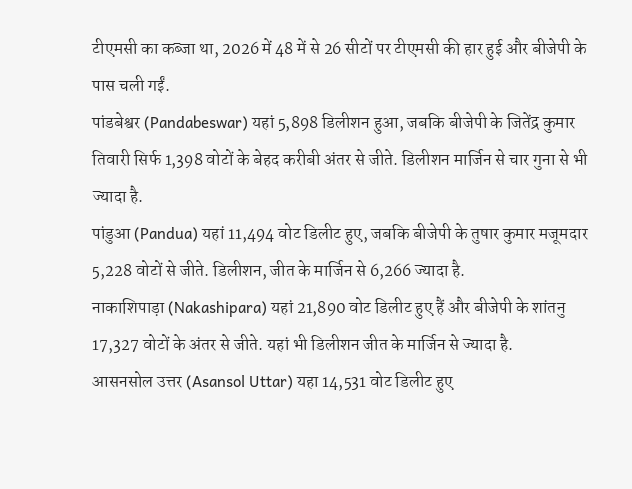टीएमसी का कब्जा था, 2026 में 48 में से 26 सीटों पर टीएमसी की हार हुई और बीजेपी के पास चली गईं.
पांडबेश्वर (Pandabeswar) यहां 5,898 डिलीशन हुआ, जबकि बीजेपी के जितेंद्र कुमार तिवारी सिर्फ 1,398 वोटों के बेहद करीबी अंतर से जीते. डिलीशन मार्जिन से चार गुना से भी ज्यादा है.
पांडुआ (Pandua) यहां 11,494 वोट डिलीट हुए, जबकि बीजेपी के तुषार कुमार मजूमदार 5,228 वोटों से जीते. डिलीशन, जीत के मार्जिन से 6,266 ज्यादा है.
नाकाशिपाड़ा (Nakashipara) यहां 21,890 वोट डिलीट हुए हैं और बीजेपी के शांतनु 17,327 वोटों के अंतर से जीते. यहां भी डिलीशन जीत के मार्जिन से ज्यादा है.
आसनसोल उत्तर (Asansol Uttar) यहा 14,531 वोट डिलीट हुए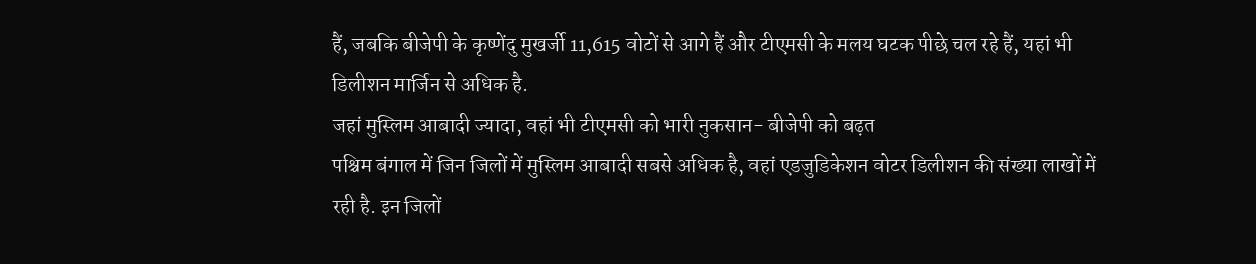हैं, जबकि बीजेपी के कृष्णेंदु मुखर्जी 11,615 वोटों से आगे हैं और टीएमसी के मलय घटक पीछे चल रहे हैं, यहां भी डिलीशन मार्जिन से अधिक है.
जहां मुस्लिम आबादी ज्यादा, वहां भी टीएमसी को भारी नुकसान- बीजेपी को बढ़त
पश्चिम बंगाल में जिन जिलों में मुस्लिम आबादी सबसे अधिक है, वहां एडजुडिकेशन वोटर डिलीशन की संख्या लाखों में रही है. इन जिलों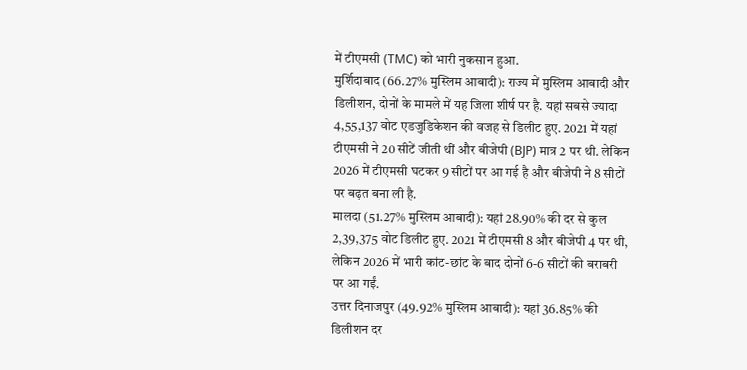में टीएमसी (TMC) को भारी नुकसान हुआ.
मुर्शिदाबाद (66.27% मुस्लिम आबादी): राज्य में मुस्लिम आबादी और डिलीशन, दोनों के मामले में यह जिला शीर्ष पर है. यहां सबसे ज्यादा 4,55,137 वोट एडजुडिकेशन की वजह से डिलीट हुए. 2021 में यहां टीएमसी ने 20 सीटें जीती थीं और बीजेपी (BJP) मात्र 2 पर थी. लेकिन 2026 में टीएमसी घटकर 9 सीटों पर आ गई है और बीजेपी ने 8 सीटों पर बढ़त बना ली है.
मालदा (51.27% मुस्लिम आबादी): यहां 28.90% की दर से कुल 2,39,375 वोट डिलीट हुए. 2021 में टीएमसी 8 और बीजेपी 4 पर थी, लेकिन 2026 में भारी कांट-छांट के बाद दोनों 6-6 सीटों की बराबरी पर आ गईं.
उत्तर दिनाजपुर (49.92% मुस्लिम आबादी): यहां 36.85% की डिलीशन दर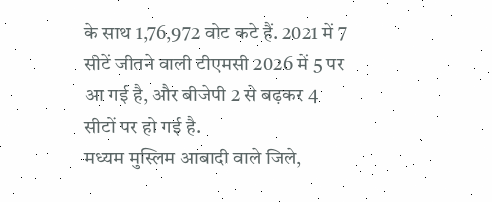के साथ 1,76,972 वोट कटे हैं. 2021 में 7 सीटें जीतने वाली टीएमसी 2026 में 5 पर आ गई है, और बीजेपी 2 से बढ़कर 4 सीटों पर हो गई है.
मध्यम मुस्लिम आबादी वाले जिले,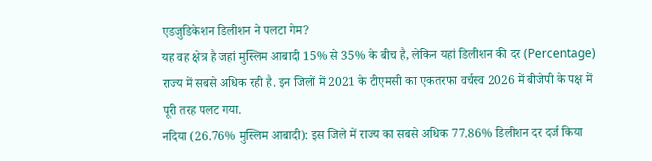एडजुडिकेशन डिलीशन ने पलटा गेम?
यह वह क्षेत्र है जहां मुस्लिम आबादी 15% से 35% के बीच है, लेकिन यहां डिलीशन की दर (Percentage) राज्य में सबसे अधिक रही है. इन जिलों में 2021 के टीएमसी का एकतरफा वर्चस्व 2026 में बीजेपी के पक्ष में पूरी तरह पलट गया.
नदिया (26.76% मुस्लिम आबादी): इस जिले में राज्य का सबसे अधिक 77.86% डिलीशन दर दर्ज किया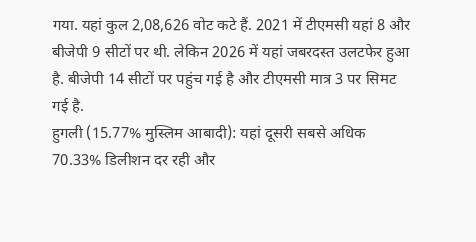गया. यहां कुल 2,08,626 वोट कटे हैं. 2021 में टीएमसी यहां 8 और बीजेपी 9 सीटों पर थी. लेकिन 2026 में यहां जबरदस्त उलटफेर हुआ है. बीजेपी 14 सीटों पर पहुंच गई है और टीएमसी मात्र 3 पर सिमट गई है.
हुगली (15.77% मुस्लिम आबादी): यहां दूसरी सबसे अधिक 70.33% डिलीशन दर रही और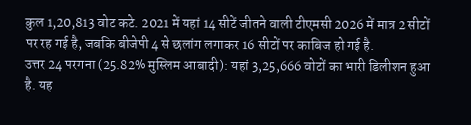कुल 1,20,813 वोट कटे. 2021 में यहां 14 सीटें जीतने वाली टीएमसी 2026 में मात्र 2 सीटों पर रह गई है, जबकि बीजेपी 4 से छलांग लगाकर 16 सीटों पर काबिज हो गई है.
उत्तर 24 परगना (25.82% मुस्लिम आबादी): यहां 3,25,666 वोटों का भारी डिलीशन हुआ है. यह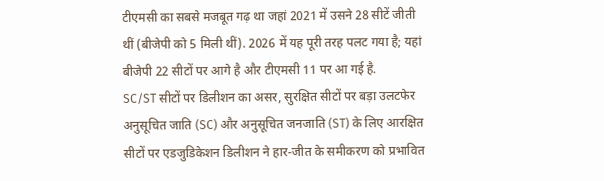टीएमसी का सबसे मजबूत गढ़ था जहां 2021 में उसने 28 सीटें जीती थीं (बीजेपी को 5 मिली थीं). 2026 में यह पूरी तरह पलट गया है; यहां बीजेपी 22 सीटों पर आगे है और टीएमसी 11 पर आ गई है.
SC/ST सीटों पर डिलीशन का असर, सुरक्षित सीटों पर बड़ा उलटफेर
अनुसूचित जाति (SC) और अनुसूचित जनजाति (ST) के लिए आरक्षित सीटों पर एडजुडिकेशन डिलीशन ने हार-जीत के समीकरण को प्रभावित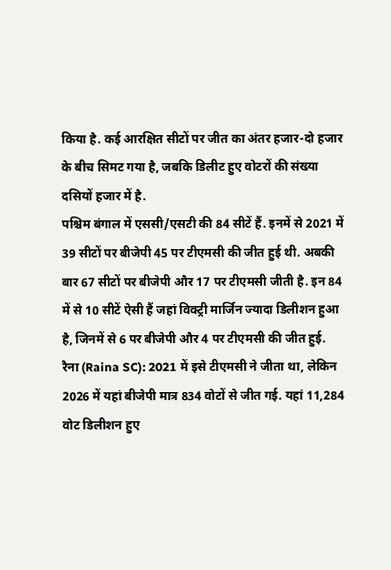किया है. कई आरक्षित सीटों पर जीत का अंतर हजार-दो हजार के बीच सिमट गया है, जबकि डिलीट हुए वोटरों की संख्या दसियों हजार में है.
पश्चिम बंगाल में एससी/एसटी की 84 सीटें हैं. इनमें से 2021 में 39 सीटों पर बीजेपी 45 पर टीएमसी की जीत हुई थी. अबकी बार 67 सीटों पर बीजेपी और 17 पर टीएमसी जीती है. इन 84 में से 10 सीटें ऐसी हैं जहां विक्ट्री मार्जिन ज्यादा डिलीशन हुआ है, जिनमें से 6 पर बीजेपी और 4 पर टीएमसी की जीत हुई.
रैना (Raina SC): 2021 में इसे टीएमसी ने जीता था, लेकिन 2026 में यहां बीजेपी मात्र 834 वोटों से जीत गई. यहां 11,284 वोट डिलीशन हुए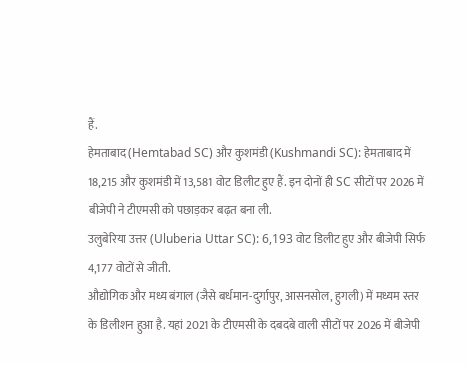हैं.
हेमताबाद (Hemtabad SC) और कुशमंडी (Kushmandi SC): हेमताबाद में 18,215 और कुशमंडी में 13,581 वोट डिलीट हुए हैं. इन दोनों ही SC सीटों पर 2026 में बीजेपी ने टीएमसी को पछाड़कर बढ़त बना ली.
उलुबेरिया उत्तर (Uluberia Uttar SC): 6,193 वोट डिलीट हुए और बीजेपी सिर्फ 4,177 वोटों से जीती.
औद्योगिक और मध्य बंगाल (जैसे बर्धमान-दुर्गापुर, आसनसोल, हुगली) में मध्यम स्तर के डिलीशन हुआ है. यहां 2021 के टीएमसी के दबदबे वाली सीटों पर 2026 में बीजेपी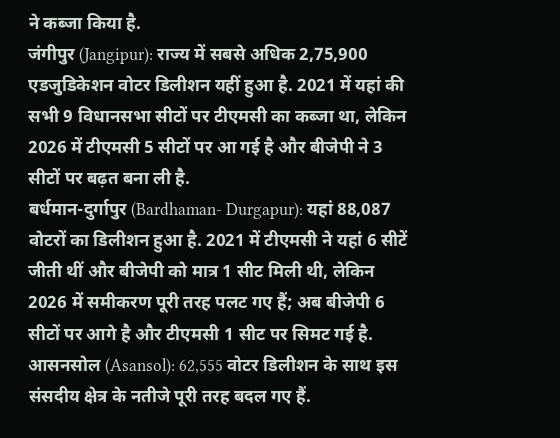ने कब्जा किया है.
जंगीपुर (Jangipur): राज्य में सबसे अधिक 2,75,900 एडजुडिकेशन वोटर डिलीशन यहीं हुआ है. 2021 में यहां की सभी 9 विधानसभा सीटों पर टीएमसी का कब्जा था, लेकिन 2026 में टीएमसी 5 सीटों पर आ गई है और बीजेपी ने 3 सीटों पर बढ़त बना ली है.
बर्धमान-दुर्गापुर (Bardhaman- Durgapur): यहां 88,087 वोटरों का डिलीशन हुआ है. 2021 में टीएमसी ने यहां 6 सीटें जीती थीं और बीजेपी को मात्र 1 सीट मिली थी, लेकिन 2026 में समीकरण पूरी तरह पलट गए हैं; अब बीजेपी 6 सीटों पर आगे है और टीएमसी 1 सीट पर सिमट गई है.
आसनसोल (Asansol): 62,555 वोटर डिलीशन के साथ इस संसदीय क्षेत्र के नतीजे पूरी तरह बदल गए हैं.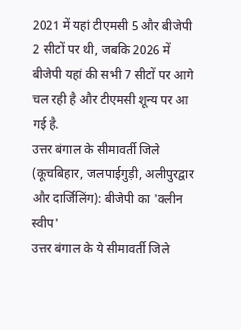2021 में यहां टीएमसी 5 और बीजेपी 2 सीटों पर थी, जबकि 2026 में बीजेपी यहां की सभी 7 सीटों पर आगे चल रही है और टीएमसी शून्य पर आ गई है.
उत्तर बंगाल के सीमावर्ती जिले (कूचबिहार, जलपाईगुड़ी, अलीपुरद्वार और दार्जिलिंग): बीजेपी का 'क्लीन स्वीप'
उत्तर बंगाल के ये सीमावर्ती जिले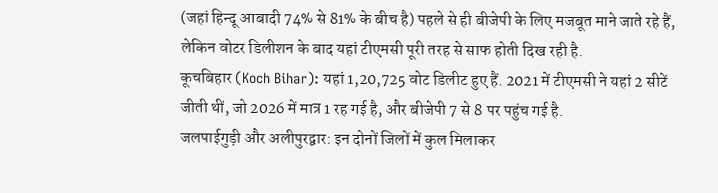(जहां हिन्दू आबादी 74% से 81% के बीच है) पहले से ही बीजेपी के लिए मजबूत माने जाते रहे हैं, लेकिन वोटर डिलीशन के बाद यहां टीएमसी पूरी तरह से साफ होती दिख रही है.
कूचबिहार (Koch Bihar): यहां 1,20,725 वोट डिलीट हुए हैं. 2021 में टीएमसी ने यहां 2 सीटें जीती थीं, जो 2026 में मात्र 1 रह गई है, और बीजेपी 7 से 8 पर पहुंच गई है.
जलपाईगुड़ी और अलीपुरद्वार: इन दोनों जिलों में कुल मिलाकर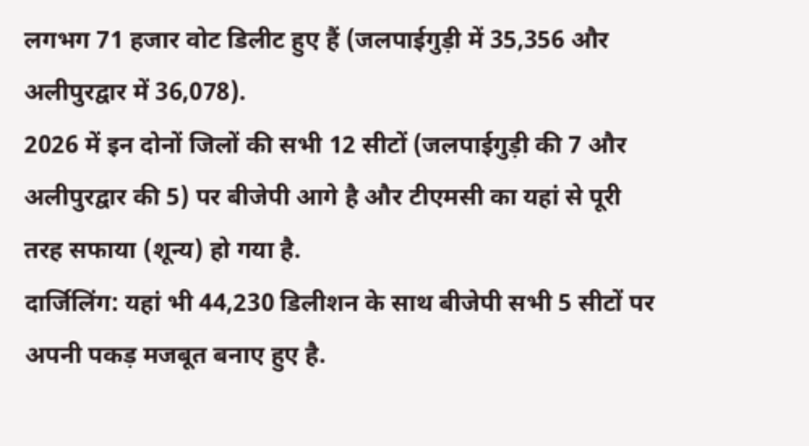लगभग 71 हजार वोट डिलीट हुए हैं (जलपाईगुड़ी में 35,356 और अलीपुरद्वार में 36,078).
2026 में इन दोनों जिलों की सभी 12 सीटों (जलपाईगुड़ी की 7 और अलीपुरद्वार की 5) पर बीजेपी आगे है और टीएमसी का यहां से पूरी तरह सफाया (शून्य) हो गया है.
दार्जिलिंग: यहां भी 44,230 डिलीशन के साथ बीजेपी सभी 5 सीटों पर अपनी पकड़ मजबूत बनाए हुए है.